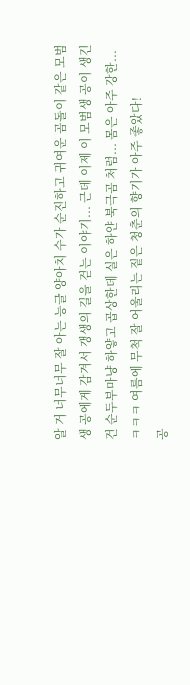알 거 너무너무 잘 아는 능글 양아치 수가 순진하고 귀여운 곰돌이 같은 모범생 공에게 감겨서 갱생의 길을 걷는 이야기... 근데 이제 이 모범생 공이 생긴 건 순두부마냥 하얗고 곱상한데 실은 하얀 북극곰 처럼... 몸은 아주 강한... ㅋㅋㅋ 여름에 무척 잘 어울리는 짙은 청춘의 향기가 아주 좋았다!
공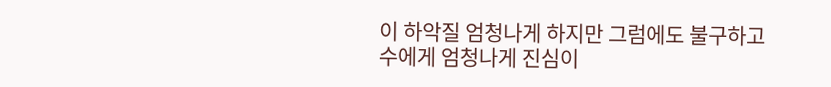이 하악질 엄청나게 하지만 그럼에도 불구하고 수에게 엄청나게 진심이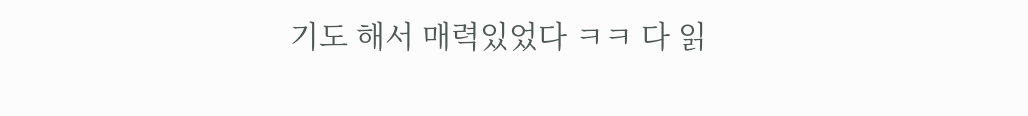기도 해서 매력있었다 ㅋㅋ 다 읽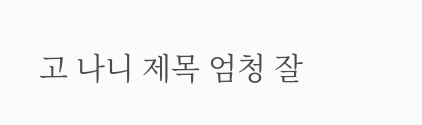고 나니 제목 엄청 잘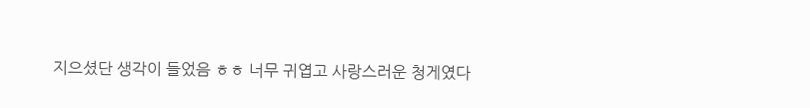지으셨단 생각이 들었음 ㅎㅎ 너무 귀엽고 사랑스러운 청게였다